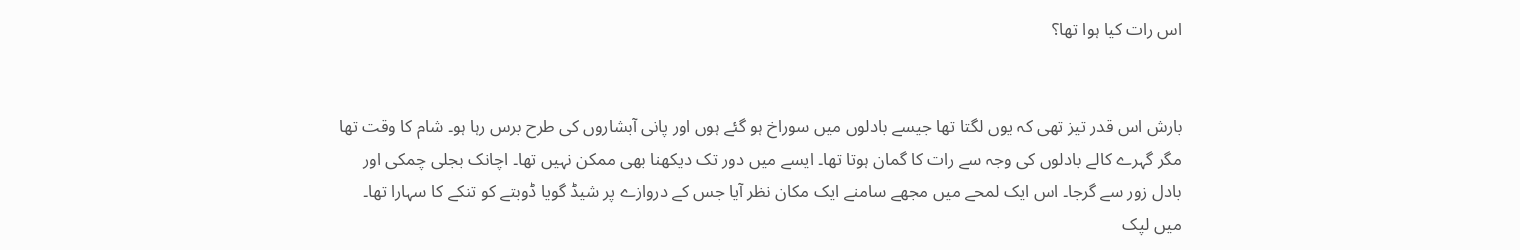اس رات کیا ہوا تھا؟


بارش اس قدر تیز تھی کہ یوں لگتا تھا جیسے بادلوں میں سوراخ ہو گئے ہوں اور پانی آبشاروں کی طرح برس رہا ہو۔ شام کا وقت تھا مگر گہرے کالے بادلوں کی وجہ سے رات کا گمان ہوتا تھا۔ ایسے میں دور تک دیکھنا بھی ممکن نہیں تھا۔ اچانک بجلی چمکی اور بادل زور سے گرجا۔ اس ایک لمحے میں مجھے سامنے ایک مکان نظر آیا جس کے دروازے پر شیڈ گویا ڈوبتے کو تنکے کا سہارا تھا۔ میں لپک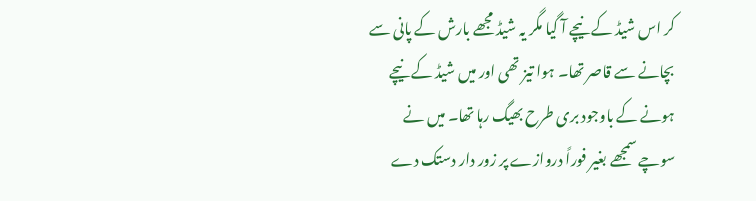کر اس شیڈ کے نیچے آ گیا مگر یہ شیڈ مجھے بارش کے پانی سے بچانے سے قاصر تھا۔ ہوا تیز تھی اور میں شیڈ کے نیچے ہونے کے باوجود بری طرح بھیگ رہا تھا۔ میں نے سوچے سمجھے بغیر فوراً دروازے پر زور دار دستک دے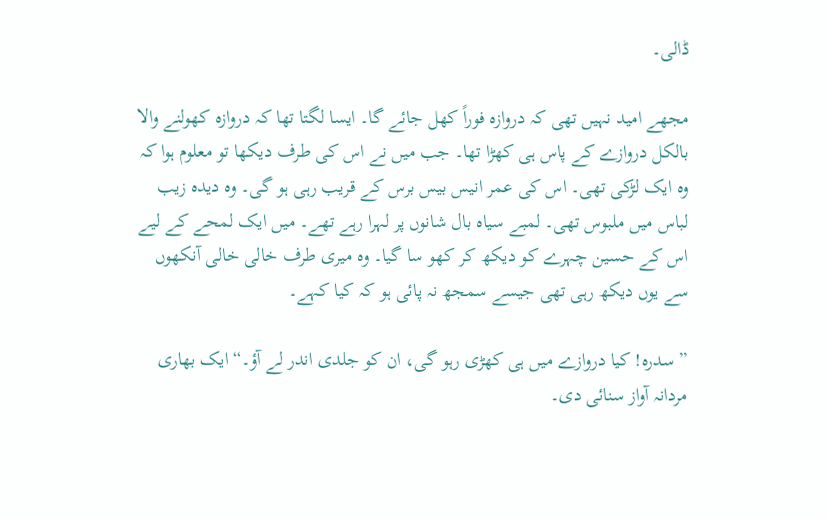ڈالی۔

مجھے امید نہیں تھی کہ دروازہ فوراً کھل جائے گا۔ ایسا لگتا تھا کہ دروازہ کھولنے والا بالکل دروازے کے پاس ہی کھڑا تھا۔ جب میں نے اس کی طرف دیکھا تو معلوم ہوا کہ وہ ایک لڑکی تھی۔ اس کی عمر انیس بیس برس کے قریب رہی ہو گی۔ وہ دیدہ زیب لباس میں ملبوس تھی۔ لمبے سیاہ بال شانوں پر لہرا رہے تھے۔ میں ایک لمحے کے لیے اس کے حسین چہرے کو دیکھ کر کھو سا گیا۔ وہ میری طرف خالی خالی آنکھوں سے یوں دیکھ رہی تھی جیسے سمجھ نہ پائی ہو کہ کیا کہے۔

” سدرہ! کیا دروازے میں ہی کھڑی رہو گی، ان کو جلدی اندر لے آؤ۔“ ایک بھاری مردانہ آواز سنائی دی۔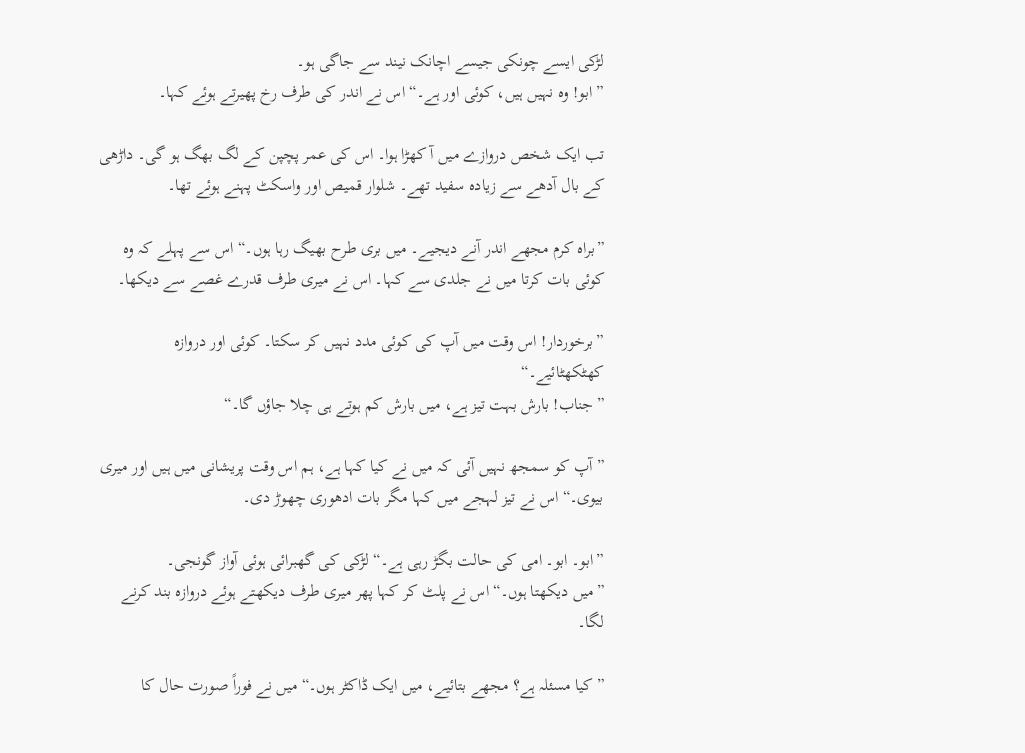لڑکی ایسے چونکی جیسے اچانک نیند سے جاگی ہو۔
”ابو! وہ نہیں ہیں، کوئی اور ہے۔“ اس نے اندر کی طرف رخ پھیرتے ہوئے کہا۔

تب ایک شخص دروازے میں آ کھڑا ہوا۔ اس کی عمر پچپن کے لگ بھگ ہو گی۔ داڑھی کے بال آدھے سے زیادہ سفید تھے۔ شلوار قمیص اور واسکٹ پہنے ہوئے تھا۔

”براہ کرم مجھے اندر آنے دیجیے۔ میں بری طرح بھیگ رہا ہوں۔“ اس سے پہلے کہ وہ کوئی بات کرتا میں نے جلدی سے کہا۔ اس نے میری طرف قدرے غصے سے دیکھا۔

”برخوردار! اس وقت میں آپ کی کوئی مدد نہیں کر سکتا۔ کوئی اور دروازہ کھٹکھٹائیے۔“
”جناب! بارش بہت تیز ہے، میں بارش کم ہوتے ہی چلا جاؤں گا۔“

”آپ کو سمجھ نہیں آئی کہ میں نے کیا کہا ہے، ہم اس وقت پریشانی میں ہیں اور میری بیوی۔“ اس نے تیز لہجے میں کہا مگر بات ادھوری چھوڑ دی۔

”ابو۔ ابو۔ امی کی حالت بگڑ رہی ہے۔“ لڑکی کی گھبرائی ہوئی آواز گونجی۔
”میں دیکھتا ہوں۔“ اس نے پلٹ کر کہا پھر میری طرف دیکھتے ہوئے دروازہ بند کرنے لگا۔

”کیا مسئلہ ہے؟ مجھے بتائیے، میں ایک ڈاکٹر ہوں۔“ میں نے فوراً صورت حال کا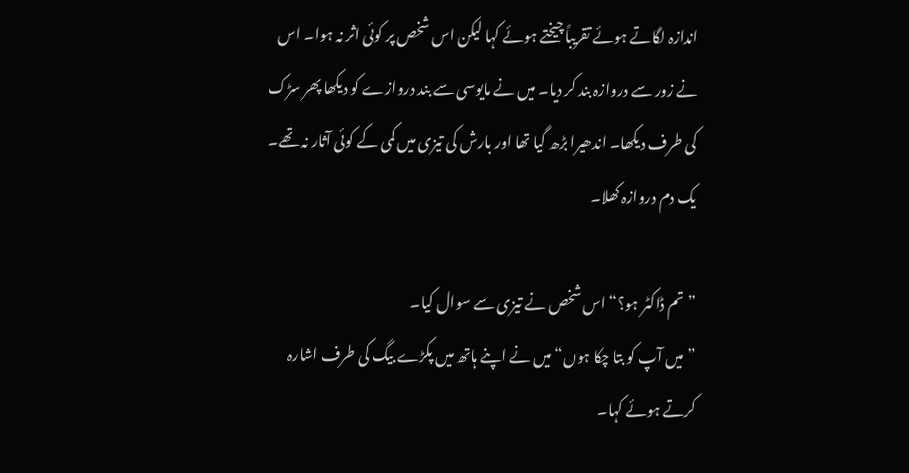اندازہ لگاتے ہوئے تقریباً چیختے ہوئے کہا لیکن اس شخص پر کوئی اثر نہ ہوا۔ اس نے زور سے دروازہ بند کر دیا۔ میں نے مایوسی سے بند دروازے کو دیکھا پھر سڑک کی طرف دیکھا۔ اندھیرا بڑھ گیا تھا اور بارش کی تیزی میں کمی کے کوئی آثار نہ تھے۔ یک دم دروازہ کھلا۔

”تم ڈاکٹر ہو؟“ اس شخص نے تیزی سے سوال کیا۔
”میں آپ کو بتا چکا ہوں“ میں نے اپنے ہاتھ میں پکڑے بیگ کی طرف اشارہ کرتے ہوئے کہا۔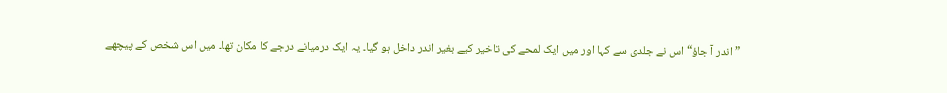”اندر آ جاؤ“ اس نے جلدی سے کہا اور میں ایک لمحے کی تاخیر کیے بغیر اندر داخل ہو گیا۔ یہ ایک درمیانے درجے کا مکان تھا۔ میں اس شخص کے پیچھے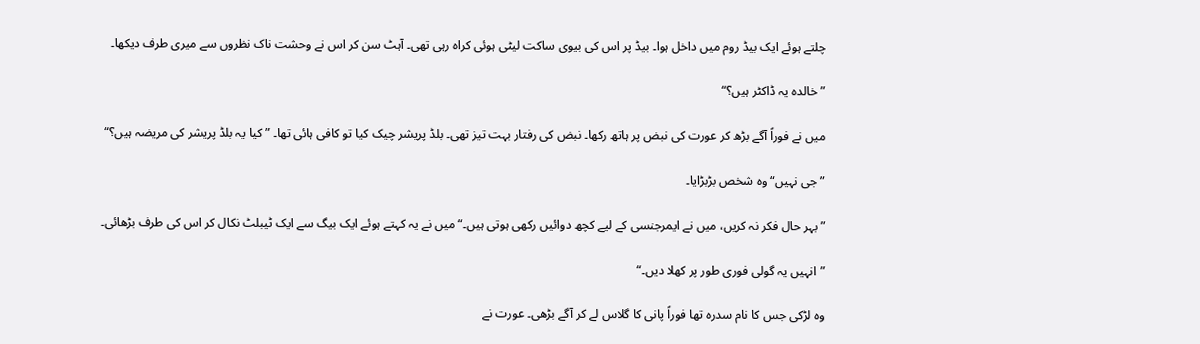چلتے ہوئے ایک بیڈ روم میں داخل ہوا۔ بیڈ پر اس کی بیوی ساکت لیٹی ہوئی کراہ رہی تھی۔ آہٹ سن کر اس نے وحشت ناک نظروں سے میری طرف دیکھا۔

” خالدہ یہ ڈاکٹر ہیں؟“

میں نے فوراً آگے بڑھ کر عورت کی نبض پر ہاتھ رکھا۔ نبض کی رفتار بہت تیز تھی۔ بلڈ پریشر چیک کیا تو کافی ہائی تھا۔ ”کیا یہ بلڈ پریشر کی مریضہ ہیں؟“

”جی نہیں“ وہ شخص بڑبڑایا۔

”بہر حال فکر نہ کریں، میں نے ایمرجنسی کے لیے کچھ دوائیں رکھی ہوتی ہیں۔“ میں نے یہ کہتے ہوئے ایک بیگ سے ایک ٹیبلٹ نکال کر اس کی طرف بڑھائی۔

”انہیں یہ گولی فوری طور پر کھلا دیں۔“

وہ لڑکی جس کا نام سدرہ تھا فوراً پانی کا گلاس لے کر آگے بڑھی۔ عورت نے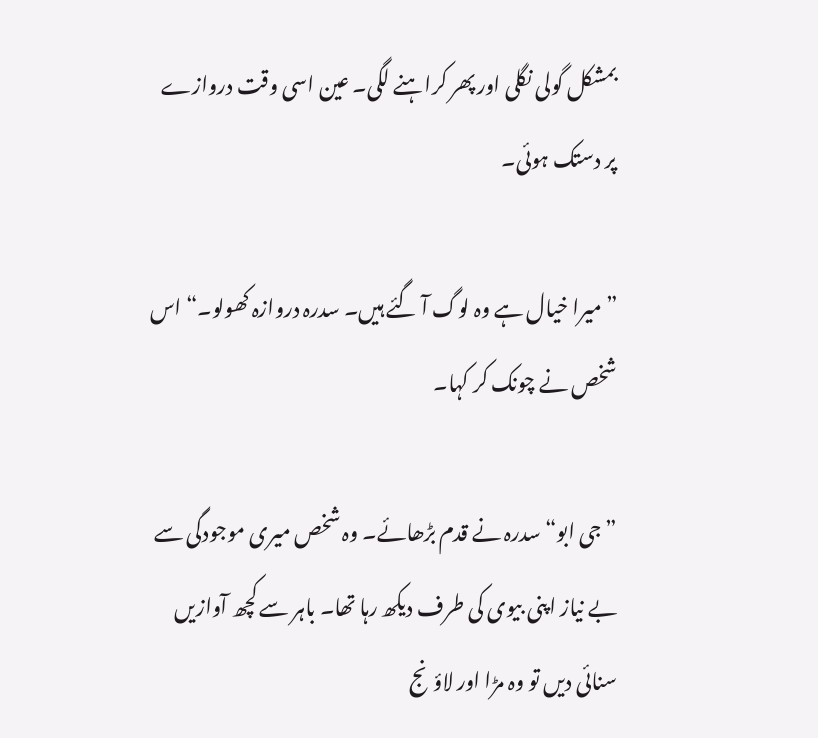بمشکل گولی نگلی اور پھر کراہنے لگی۔ عین اسی وقت دروازے پر دستک ہوئی۔

”میرا خیال ہے وہ لوگ آ گئے ہیں۔ سدرہ دروازہ کھولو۔“ اس شخص نے چونک کر کہا۔

”جی ابو“ سدرہ نے قدم بڑھائے۔ وہ شخص میری موجودگی سے بے نیاز اپنی بیوی کی طرف دیکھ رہا تھا۔ باہر سے کچھ آوازیں سنائی دیں تو وہ مڑا اور لاؤنج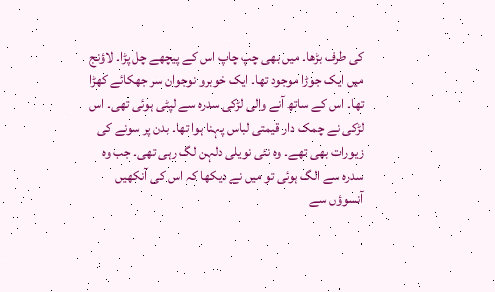کی طرف بڑھا۔ میں بھی چپ چاپ اس کے پیچھے چل پڑا۔ لاؤنج میں ایک جوڑا موجود تھا۔ ایک خوبرو نوجوان سر جھکائے کھڑا تھا۔ اس کے ساتھ آنے والی لڑکی سدرہ سے لپٹی ہوئی تھی۔ اس لڑکی نے چمک دار قیمتی لباس پہنا ہوا تھا۔ بدن پر سونے کی زیورات بھی تھے۔ وہ نئی نویلی دلہن لگ رہی تھی۔ جب وہ سدرہ سے الگ ہوئی تو میں نے دیکھا کہ اس کی آنکھیں آنسوؤں سے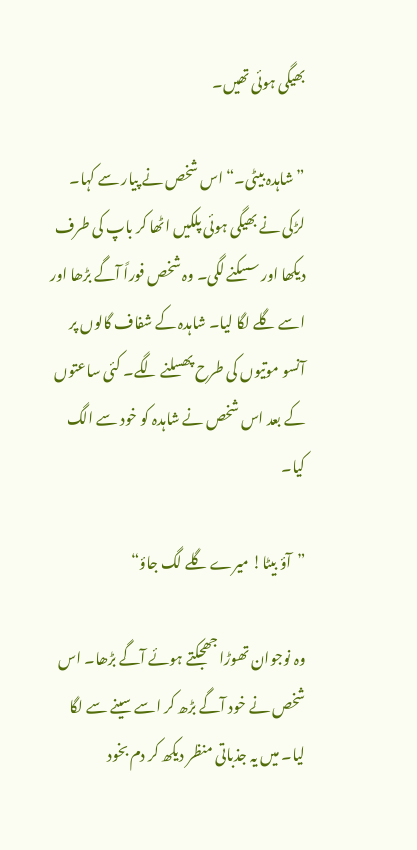بھیگی ہوئی تھیں۔

”شاہدہ بیٹی۔“ اس شخص نے پیار سے کہا۔ لڑکی نے بھیگی ہوئی پلکیں اٹھا کر باپ کی طرف دیکھا اور سسکنے لگی۔ وہ شخص فوراً آگے بڑھا اور اسے گلے لگا لیا۔ شاہدہ کے شفاف گالوں پر آنسو موتیوں کی طرح پھسلنے لگے۔ کئی ساعتوں کے بعد اس شخص نے شاہدہ کو خود سے الگ کیا۔

”آؤ بیٹا! میرے گلے لگ جاؤ“

وہ نوجوان تھوڑا جھجکتے ہوئے آگے بڑھا۔ اس شخص نے خود آگے بڑھ کر اسے سینے سے لگا لیا۔ میں یہ جذباتی منظر دیکھ کر دم بخود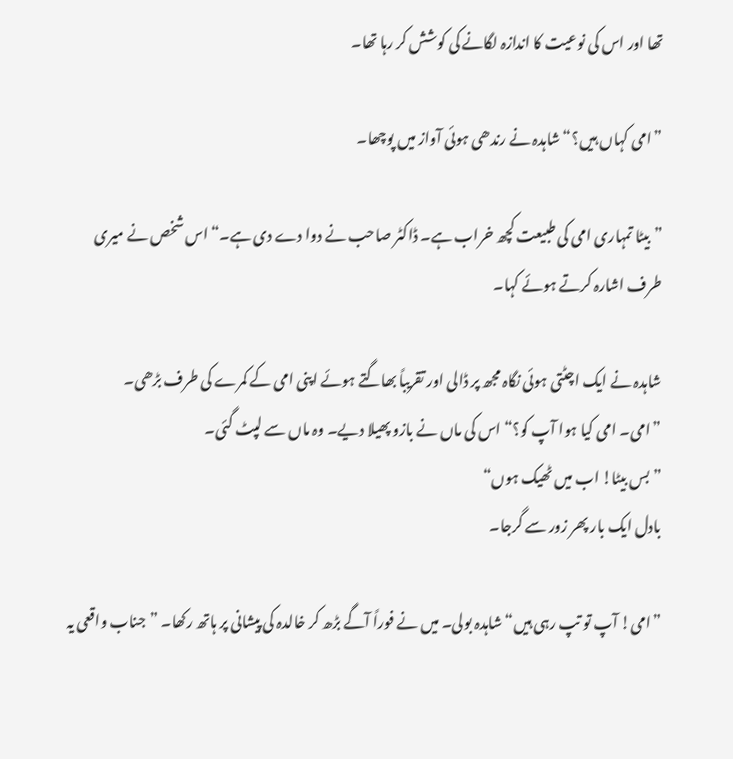تھا اور اس کی نوعیت کا اندازہ لگانے کی کوشش کر رہا تھا۔

”امی کہاں ہیں؟“ شاہدہ نے رندھی ہوئی آواز میں پوچھا۔

”بیٹا تمہاری امی کی طبیعت کچھ خراب ہے۔ ڈاکٹر صاحب نے دوا دے دی ہے۔“ اس شخص نے میری طرف اشارہ کرتے ہوئے کہا۔

شاہدہ نے ایک اچٹتی ہوئی نگاہ مجھ پر ڈالی اور تقریباً بھاگتے ہوئے اپنی امی کے کمرے کی طرف بڑھی۔
”امی۔ امی کیا ہوا آپ کو؟“ اس کی ماں نے بازو پھیلا دیے۔ وہ ماں سے لپٹ گئی۔
”بس بیٹا! اب میں ٹھیک ہوں“
بادل ایک بار پھر زور سے گرجا۔

”امی! آپ تو تپ رہی ہیں“ شاہدہ بولی۔ میں نے فوراً آگے بڑھ کر خالدہ کی پیشانی پر ہاتھ رکھا۔ ”جناب واقعی یہ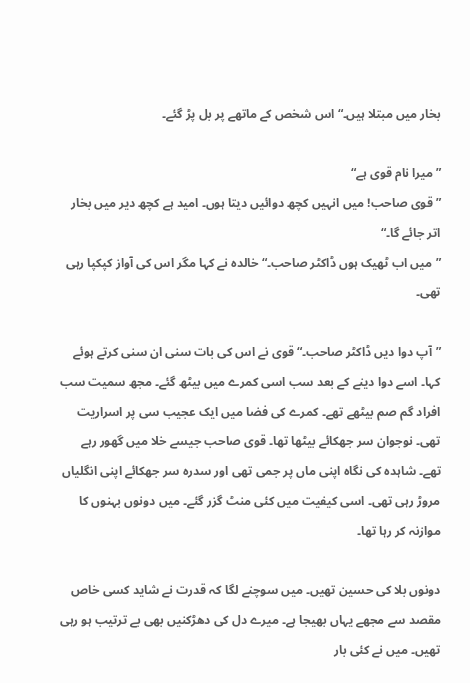بخار میں مبتلا ہیں۔“ اس شخص کے ماتھے پر بل پڑ گئے۔

”میرا نام قوی ہے“
”قوی صاحب! میں انہیں کچھ دوائیں دیتا ہوں۔ امید ہے کچھ دیر میں بخار اتر جائے گا۔“
”میں اب ٹھیک ہوں ڈاکٹر صاحب۔“ خالدہ نے کہا مگر اس کی آواز کپکپا رہی تھی۔

”آپ دوا دیں ڈاکٹر صاحب۔“ قوی نے اس کی بات سنی ان سنی کرتے ہوئے کہا۔ اسے دوا دینے کے بعد سب اسی کمرے میں بیٹھ گئے۔ مجھ سمیت سب افراد گم صم بیٹھے تھے۔ کمرے کی فضا میں ایک عجیب سی پر اسراریت تھی۔ نوجوان سر جھکائے بیٹھا تھا۔ قوی صاحب جیسے خلا میں گھور رہے تھے۔ شاہدہ کی نگاہ اپنی ماں پر جمی تھی اور سدرہ سر جھکائے اپنی انگلیاں مروڑ رہی تھی۔ اسی کیفیت میں کئی منٹ گزر گئے۔ میں دونوں بہنوں کا موازنہ کر رہا تھا۔

دونوں بلا کی حسین تھیں۔ میں سوچنے لگا کہ قدرت نے شاید کسی خاص مقصد سے مجھے یہاں بھیجا ہے۔ میرے دل کی دھڑکنیں بھی بے ترتیب ہو رہی تھیں۔ میں نے کئی بار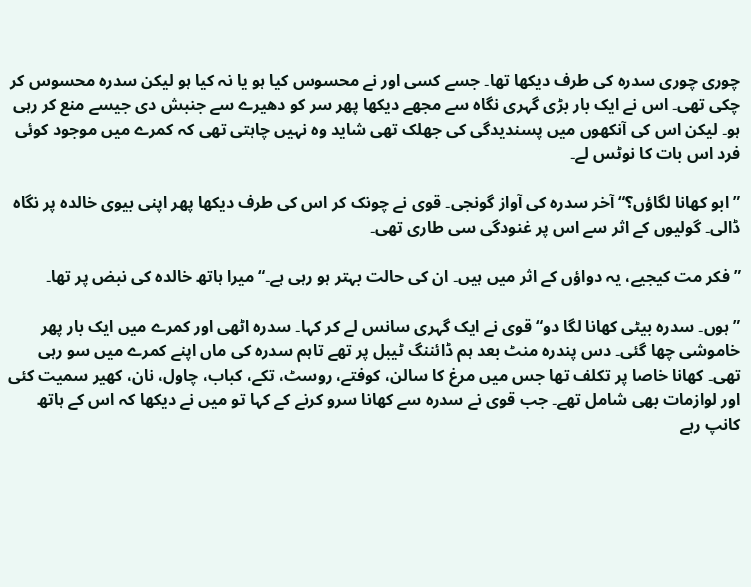چوری چوری سدرہ کی طرف دیکھا تھا۔ جسے کسی اور نے محسوس کیا ہو یا نہ کیا ہو لیکن سدرہ محسوس کر چکی تھی۔ اس نے ایک بار بڑی گہری نگاہ سے مجھے دیکھا پھر سر کو دھیرے سے جنبش دی جیسے منع کر رہی ہو۔ لیکن اس کی آنکھوں میں پسندیدگی کی جھلک تھی شاید وہ نہیں چاہتی تھی کہ کمرے میں موجود کوئی فرد اس بات کا نوٹس لے۔

”ابو کھانا لگاؤں؟“ آخر سدرہ کی آواز گونجی۔ قوی نے چونک کر اس کی طرف دیکھا پھر اپنی بیوی خالدہ پر نگاہ ڈالی۔ گولیوں کے اثر سے اس پر غنودگی سی طاری تھی۔

”فکر مت کیجیے، یہ دواؤں کے اثر میں ہیں۔ ان کی حالت بہتر ہو رہی ہے۔“ میرا ہاتھ خالدہ کی نبض پر تھا۔

”ہوں۔ سدرہ بیٹی کھانا لگا دو“ قوی نے ایک گہری سانس لے کر کہا۔ سدرہ اٹھی اور کمرے میں ایک بار پھر خاموشی چھا گئی۔ دس پندرہ منٹ بعد ہم ڈائننگ ٹیبل پر تھے تاہم سدرہ کی ماں اپنے کمرے میں سو رہی تھی۔ کھانا خاصا پر تکلف تھا جس میں مرغ کا سالن، کوفتے، روسٹ، تکے، کباب، چاول، نان، کھیر سمیت کئی اور لوازمات بھی شامل تھے۔ جب قوی نے سدرہ سے کھانا سرو کرنے کے کہا تو میں نے دیکھا کہ اس کے ہاتھ کانپ رہے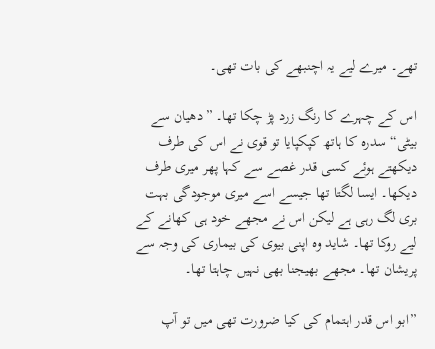تھے۔ میرے لیے یہ اچنبھے کی بات تھی۔

اس کے چہرے کا رنگ زرد پڑ چکا تھا۔ ”دھیان سے بیٹی“ سدرہ کا ہاتھ کپکپایا تو قوی نے اس کی طرف دیکھتے ہوئے کسی قدر غصے سے کہا پھر میری طرف دیکھا۔ ایسا لگتا تھا جیسے اسے میری موجودگی بہت بری لگ رہی ہے لیکن اس نے مجھے خود ہی کھانے کے لیے روکا تھا۔ شاید وہ اپنی بیوی کی بیماری کی وجہ سے پریشان تھا۔ مجھے بھیجنا بھی نہیں چاہتا تھا۔

”ابو اس قدر اہتمام کی کیا ضرورت تھی میں تو آپ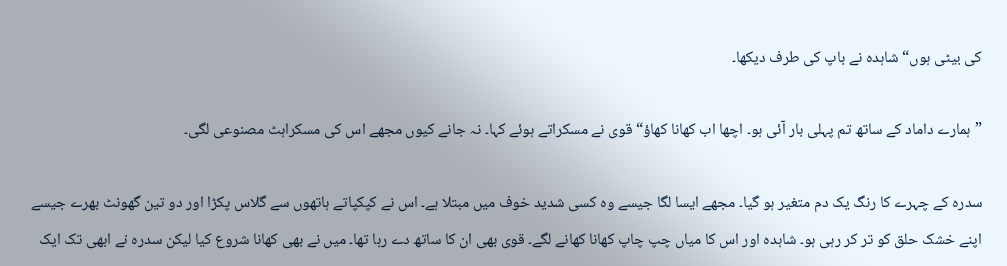کی بیٹی ہوں“ شاہدہ نے باپ کی طرف دیکھا۔

”ہمارے داماد کے ساتھ تم پہلی بار آئی ہو۔ اچھا اب کھانا کھاؤ“ قوی نے مسکراتے ہوئے کہا۔ نہ جانے کیوں مجھے اس کی مسکراہٹ مصنوعی لگی۔

سدرہ کے چہرے کا رنگ یک دم متغیر ہو گیا۔ مجھے ایسا لگا جیسے وہ کسی شدید خوف میں مبتلا ہے۔ اس نے کپکپاتے ہاتھوں سے گلاس پکڑا اور دو تین گھونٹ بھرے جیسے اپنے خشک حلق کو تر کر رہی ہو۔ شاہدہ اور اس کا میاں چپ چاپ کھانا کھانے لگے۔ قوی بھی ان کا ساتھ دے رہا تھا۔ میں نے بھی کھانا شروع کیا لیکن سدرہ نے ابھی تک ایک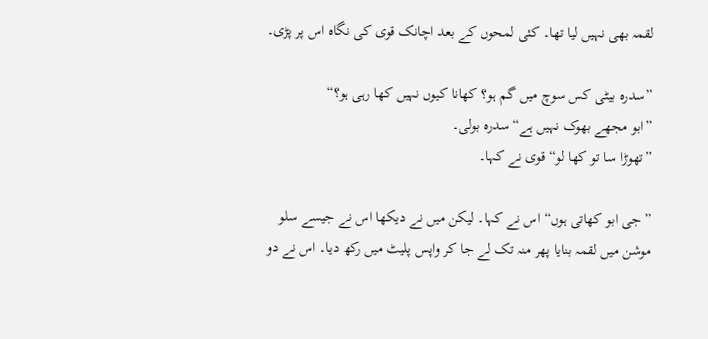لقمہ بھی نہیں لیا تھا۔ کئی لمحوں کے بعد اچانک قوی کی نگاہ اس پر پڑی۔

”سدرہ بیٹی کس سوچ میں گم ہو؟ کھانا کیوں نہیں کھا رہی ہو؟“
”ابو مجھے بھوک نہیں ہے“ سدرہ بولی۔
”تھوڑا سا تو کھا لو“ قوی نے کہا۔

”جی ابو کھاتی ہوں“ اس نے کہا۔ لیکن میں نے دیکھا اس نے جیسے سلو موشن میں لقمہ بنایا پھر منہ تک لے جا کر واپس پلیٹ میں رکھ دیا۔ اس نے دو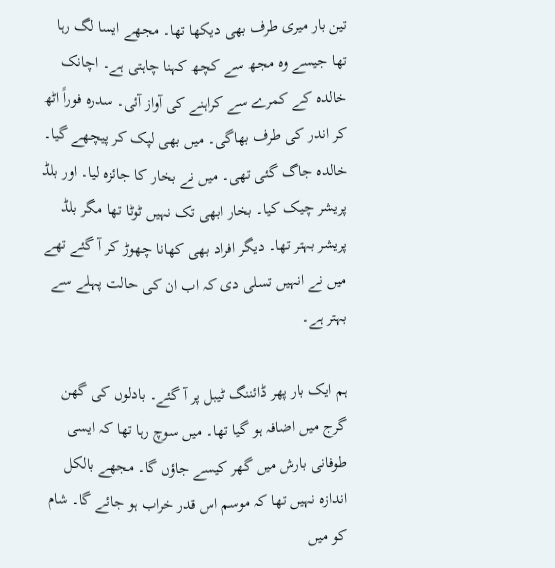تین بار میری طرف بھی دیکھا تھا۔ مجھے ایسا لگ رہا تھا جیسے وہ مجھ سے کچھ کہنا چاہتی ہے۔ اچانک خالدہ کے کمرے سے کراہنے کی آواز آئی۔ سدرہ فوراً اٹھ کر اندر کی طرف بھاگی۔ میں بھی لپک کر پیچھے گیا۔ خالدہ جاگ گئی تھی۔ میں نے بخار کا جائزہ لیا۔ اور بلڈ پریشر چیک کیا۔ بخار ابھی تک نہیں ٹوٹا تھا مگر بلڈ پریشر بہتر تھا۔ دیگر افراد بھی کھانا چھوڑ کر آ گئے تھے میں نے انہیں تسلی دی کہ اب ان کی حالت پہلے سے بہتر ہے۔

ہم ایک بار پھر ڈائننگ ٹیبل پر آ گئے۔ بادلوں کی گھن گرج میں اضافہ ہو گیا تھا۔ میں سوچ رہا تھا کہ ایسی طوفانی بارش میں گھر کیسے جاؤں گا۔ مجھے بالکل اندازہ نہیں تھا کہ موسم اس قدر خراب ہو جائے گا۔ شام کو میں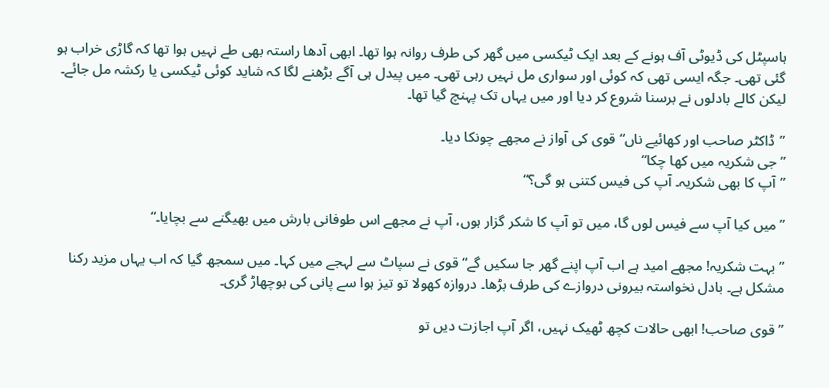ہاسپٹل کی ڈیوٹی آف ہونے کے بعد ایک ٹیکسی میں گھر کی طرف روانہ ہوا تھا۔ ابھی آدھا راستہ بھی طے نہیں ہوا تھا کہ گاڑی خراب ہو گئی تھی۔ جگہ ایسی تھی کہ کوئی اور سواری مل نہیں رہی تھی۔ میں پیدل ہی آگے بڑھنے لگا کہ شاید کوئی ٹیکسی یا رکشہ مل جائے۔ لیکن کالے بادلوں نے برسنا شروع کر دیا اور میں یہاں تک پہنچ گیا تھا۔

”ڈاکٹر صاحب اور کھائیے ناں“ قوی کی آواز نے مجھے چونکا دیا۔
”جی شکریہ میں کھا چکا“
”آپ کا بھی شکریہ۔ آپ کی فیس کتنی ہو گی؟“

”میں کیا آپ سے فیس لوں گا، میں تو آپ کا شکر گزار ہوں، آپ نے مجھے اس طوفانی بارش میں بھیگنے سے بچایا۔“

”بہت شکریہ! مجھے امید ہے اب آپ اپنے گھر جا سکیں گے“ قوی نے سپاٹ سے لہجے میں کہا۔ میں سمجھ گیا کہ اب یہاں مزید رکنا مشکل ہے۔ بادل نخواستہ بیرونی دروازے کی طرف بڑھا۔ دروازہ کھولا تو تیز ہوا سے پانی کی بوچھاڑ گری۔

”قوی صاحب! ابھی حالات کچھ ٹھیک نہیں، اگر آپ اجازت دیں تو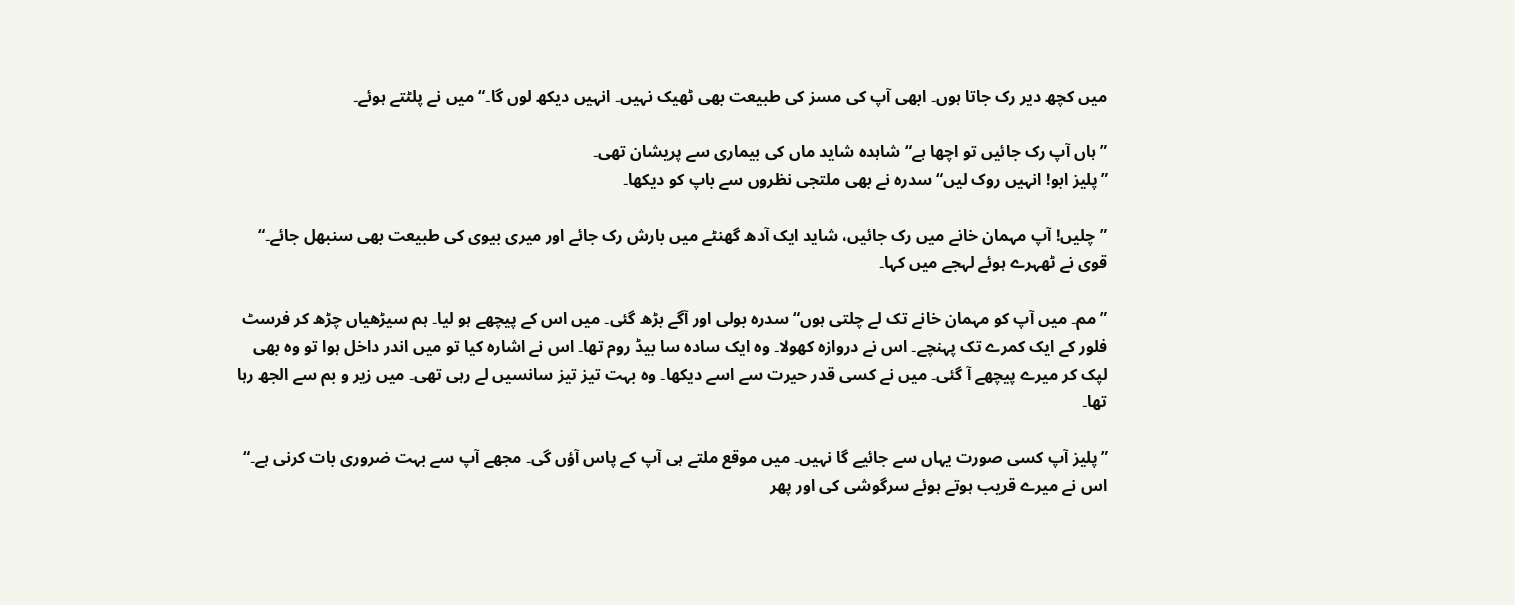میں کچھ دیر رک جاتا ہوں۔ ابھی آپ کی مسز کی طبیعت بھی ٹھیک نہیں۔ انہیں دیکھ لوں گا۔“ میں نے پلٹتے ہوئے۔

”ہاں آپ رک جائیں تو اچھا ہے“ شاہدہ شاید ماں کی بیماری سے پریشان تھی۔
”پلیز ابو! انہیں روک لیں“ سدرہ نے بھی ملتجی نظروں سے باپ کو دیکھا۔

”چلیں! آپ مہمان خانے میں رک جائیں، شاید ایک آدھ گھنٹے میں بارش رک جائے اور میری بیوی کی طبیعت بھی سنبھل جائے۔“ قوی نے ٹھہرے ہوئے لہجے میں کہا۔

”مم۔ میں آپ کو مہمان خانے تک لے چلتی ہوں“ سدرہ بولی اور آگے بڑھ گئی۔ میں اس کے پیچھے ہو لیا۔ ہم سیڑھیاں چڑھ کر فرسٹ فلور کے ایک کمرے تک پہنچے۔ اس نے دروازہ کھولا۔ وہ ایک سادہ سا بیڈ روم تھا۔ اس نے اشارہ کیا تو میں اندر داخل ہوا تو وہ بھی لپک کر میرے پیچھے آ گئی۔ میں نے کسی قدر حیرت سے اسے دیکھا۔ وہ بہت تیز تیز سانسیں لے رہی تھی۔ میں زیر و بم سے الجھ رہا تھا۔

”پلیز آپ کسی صورت یہاں سے جائیے گا نہیں۔ میں موقع ملتے ہی آپ کے پاس آؤں گی۔ مجھے آپ سے بہت ضروری بات کرنی ہے۔“ اس نے میرے قریب ہوتے ہوئے سرگوشی کی اور پھر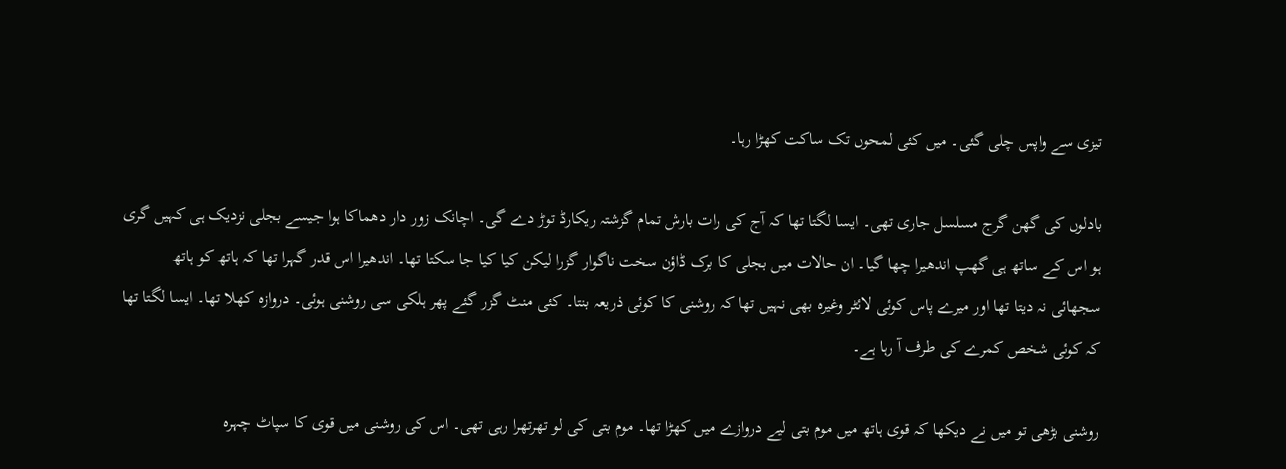تیزی سے واپس چلی گئی۔ میں کئی لمحوں تک ساکت کھڑا رہا۔

بادلوں کی گھن گرج مسلسل جاری تھی۔ ایسا لگتا تھا کہ آج کی رات بارش تمام گزشتہ ریکارڈ توڑ دے گی۔ اچانک زور دار دھماکا ہوا جیسے بجلی نزدیک ہی کہیں گری ہو اس کے ساتھ ہی گھپ اندھیرا چھا گیا۔ ان حالات میں بجلی کا برک ڈاؤن سخت ناگوار گزرا لیکن کیا کیا جا سکتا تھا۔ اندھیرا اس قدر گہرا تھا کہ ہاتھ کو ہاتھ سجھائی نہ دیتا تھا اور میرے پاس کوئی لائٹر وغیرہ بھی نہیں تھا کہ روشنی کا کوئی ذریعہ بنتا۔ کئی منٹ گزر گئے پھر ہلکی سی روشنی ہوئی۔ دروازہ کھلا تھا۔ ایسا لگتا تھا کہ کوئی شخص کمرے کی طرف آ رہا ہے۔

روشنی بڑھی تو میں نے دیکھا کہ قوی ہاتھ میں موم بتی لیے دروازے میں کھڑا تھا۔ موم بتی کی لو تھرتھرا رہی تھی۔ اس کی روشنی میں قوی کا سپاٹ چہرہ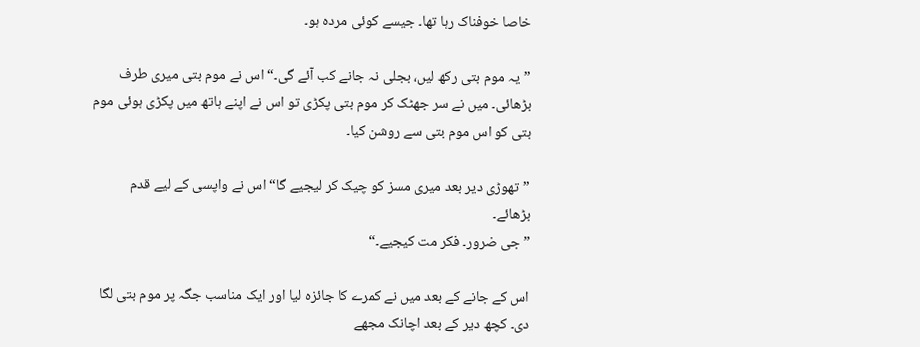خاصا خوفناک رہا تھا۔ جیسے کوئی مردہ ہو۔

”یہ موم بتی رکھ لیں، بجلی نہ جانے کب آئے گی۔“ اس نے موم بتی میری طرف بڑھائی۔ میں نے سر جھٹک کر موم بتی پکڑی تو اس نے اپنے ہاتھ میں پکڑی ہوئی موم بتی کو اس موم بتی سے روشن کیا۔

”تھوڑی دیر بعد میری مسز کو چیک کر لیجیے گا“ اس نے واپسی کے لیے قدم بڑھائے۔
”جی ضرور۔ فکر مت کیجیے۔“

اس کے جانے کے بعد میں نے کمرے کا جائزہ لیا اور ایک مناسب جگہ پر موم بتی لگا دی۔ کچھ دیر کے بعد اچانک مجھے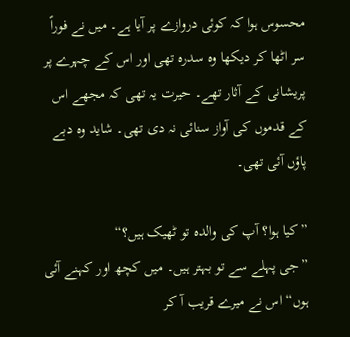محسوس ہوا کہ کوئی دروازے پر آیا ہے۔ میں نے فوراً سر اٹھا کر دیکھا وہ سدرہ تھی اور اس کے چہرے پر پریشانی کے آثار تھے۔ حیرت یہ تھی کہ مجھے اس کے قدموں کی آواز سنائی نہ دی تھی۔ شاید وہ دبے پاؤں آئی تھی۔

”کیا ہوا؟ آپ کی والدہ تو ٹھیک ہیں؟“
”جی پہلے سے تو بہتر ہیں۔ میں کچھ اور کہنے آئی ہوں“ اس نے میرے قریب آ کر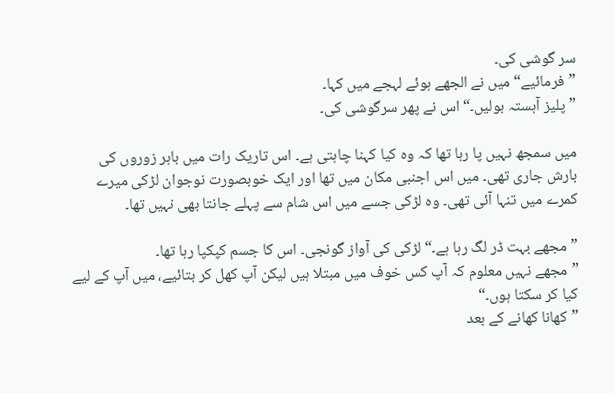سر گوشی کی۔
”فرمائیے“ میں نے الجھے ہوئے لہجے میں کہا۔
”پلیز آہستہ بولیں۔“ اس نے پھر سرگوشی کی۔

میں سمجھ نہیں پا رہا تھا کہ وہ کیا کہنا چاہتی ہے۔ اس تاریک رات میں باہر زوروں کی بارش جاری تھی۔ میں اس اجنبی مکان میں تھا اور ایک خوبصورت نوجوان لڑکی میرے کمرے میں تنہا آئی تھی۔ وہ لڑکی جسے میں اس شام سے پہلے جانتا بھی نہیں تھا۔

”مجھے بہت ڈر لگ رہا ہے۔“ لڑکی کی آواز گونجی۔ اس کا جسم کپکپا رہا تھا۔
”مجھے نہیں معلوم کہ آپ کس خوف میں مبتلا ہیں لیکن آپ کھل کر بتائیے، میں آپ کے لیے کیا کر سکتا ہوں۔“
”کھانا کھانے کے بعد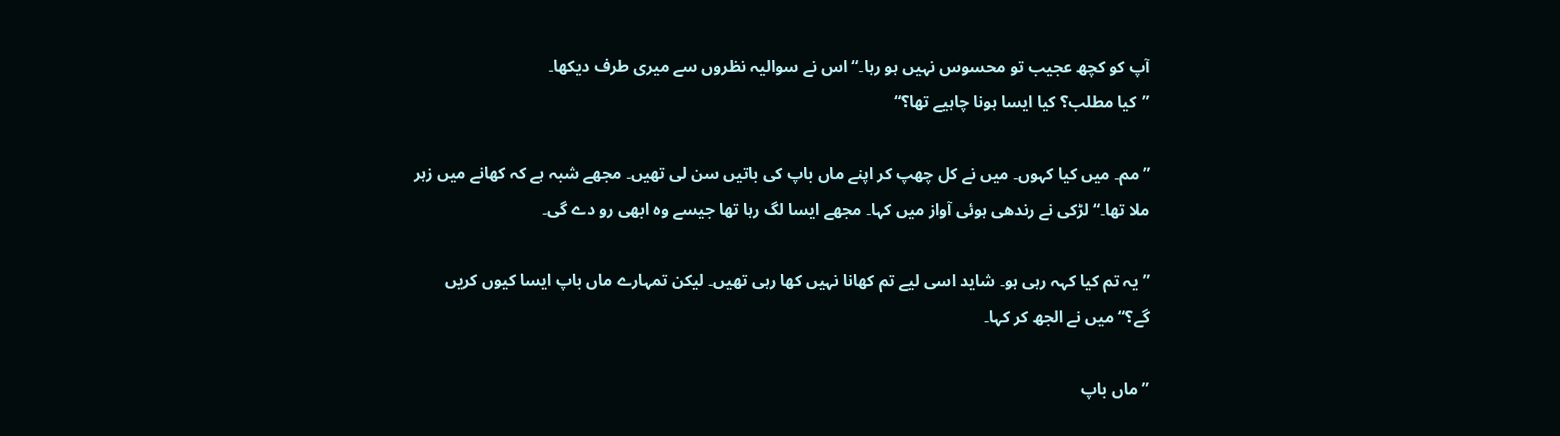آپ کو کچھ عجیب تو محسوس نہیں ہو رہا۔“ اس نے سوالیہ نظروں سے میری طرف دیکھا۔
”کیا مطلب؟ کیا ایسا ہونا چاہیے تھا؟“

”مم۔ میں کیا کہوں۔ میں نے کل چھپ کر اپنے ماں باپ کی باتیں سن لی تھیں۔ مجھے شبہ ہے کہ کھانے میں زہر ملا تھا۔“ لڑکی نے رندھی ہوئی آواز میں کہا۔ مجھے ایسا لگ رہا تھا جیسے وہ ابھی رو دے گی۔

”یہ تم کیا کہہ رہی ہو۔ شاید اسی لیے تم کھانا نہیں کھا رہی تھیں۔ لیکن تمہارے ماں باپ ایسا کیوں کریں گے؟“ میں نے الجھ کر کہا۔

”ماں باپ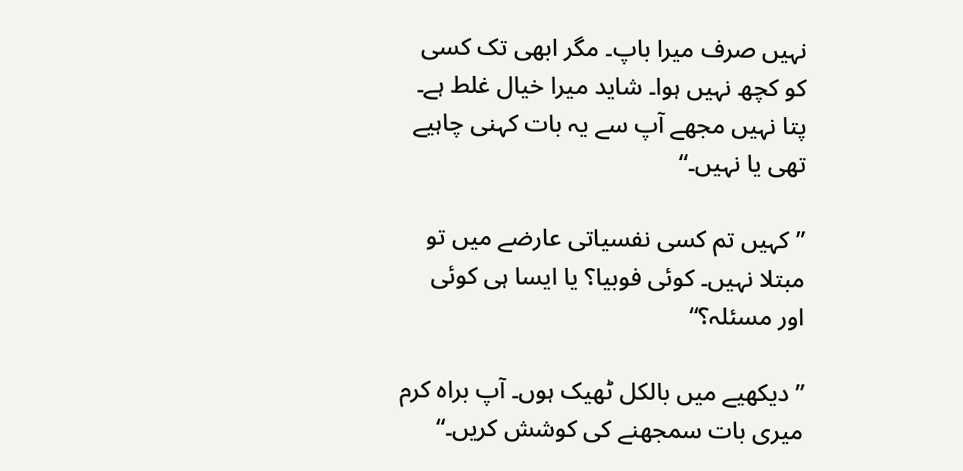نہیں صرف میرا باپ۔ مگر ابھی تک کسی کو کچھ نہیں ہوا۔ شاید میرا خیال غلط ہے۔ پتا نہیں مجھے آپ سے یہ بات کہنی چاہیے تھی یا نہیں۔“

”کہیں تم کسی نفسیاتی عارضے میں تو مبتلا نہیں۔ کوئی فوبیا؟ یا ایسا ہی کوئی اور مسئلہ؟“

”دیکھیے میں بالکل ٹھیک ہوں۔ آپ براہ کرم میری بات سمجھنے کی کوشش کریں۔“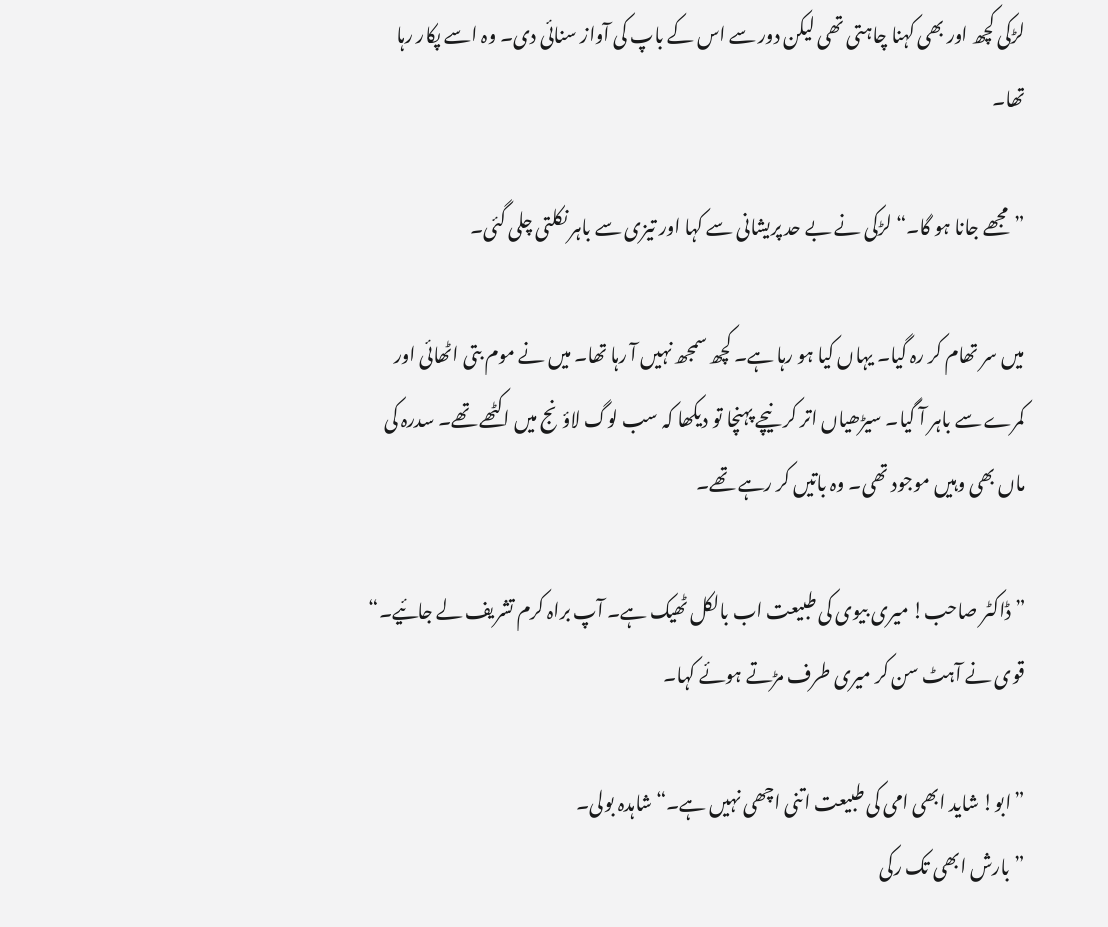لڑکی کچھ اور بھی کہنا چاہتی تھی لیکن دور سے اس کے باپ کی آواز سنائی دی۔ وہ اسے پکار رہا تھا۔

”مجھے جانا ہو گا۔“ لڑکی نے بے حد پریشانی سے کہا اور تیزی سے باہر نکلتی چلی گئی۔

میں سر تھام کر رہ گیا۔ یہاں کیا ہو رہا ہے۔ کچھ سمجھ نہیں آ رہا تھا۔ میں نے موم بتی اٹھائی اور کمرے سے باہر آ گیا۔ سیڑھیاں اتر کر نیچے پہنچا تو دیکھا کہ سب لوگ لاؤنج میں اکٹھے تھے۔ سدرہ کی ماں بھی وہیں موجود تھی۔ وہ باتیں کر رہے تھے۔

”ڈاکٹر صاحب! میری بیوی کی طبیعت اب بالکل ٹھیک ہے۔ آپ براہ کرم تشریف لے جائیے۔“ قوی نے آہٹ سن کر میری طرف مڑتے ہوئے کہا۔

”ابو! شاید ابھی امی کی طبیعت اتنی اچھی نہیں ہے۔“ شاہدہ بولی۔
”بارش ابھی تک رکی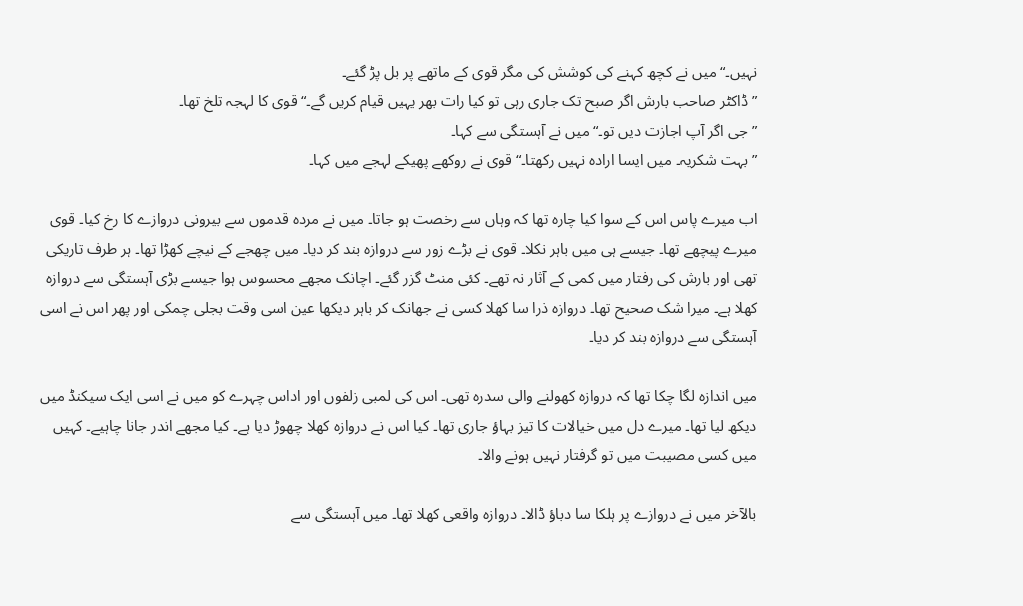نہیں۔“ میں نے کچھ کہنے کی کوشش کی مگر قوی کے ماتھے پر بل پڑ گئے۔
”ڈاکٹر صاحب بارش اگر صبح تک جاری رہی تو کیا رات بھر یہیں قیام کریں گے۔“ قوی کا لہجہ تلخ تھا۔
”جی اگر آپ اجازت دیں تو۔“ میں نے آہستگی سے کہا۔
”بہت شکریہ۔ میں ایسا ارادہ نہیں رکھتا۔“ قوی نے روکھے پھیکے لہجے میں کہا۔

اب میرے پاس اس کے سوا کیا چارہ تھا کہ وہاں سے رخصت ہو جاتا۔ میں نے مردہ قدموں سے بیرونی دروازے کا رخ کیا۔ قوی میرے پیچھے تھا۔ جیسے ہی میں باہر نکلا۔ قوی نے بڑے زور سے دروازہ بند کر دیا۔ میں چھجے کے نیچے کھڑا تھا۔ ہر طرف تاریکی تھی اور بارش کی رفتار میں کمی کے آثار نہ تھے۔ کئی منٹ گزر گئے۔ اچانک مجھے محسوس ہوا جیسے بڑی آہستگی سے دروازہ کھلا ہے۔ میرا شک صحیح تھا۔ دروازہ ذرا سا کھلا کسی نے جھانک کر باہر دیکھا عین اسی وقت بجلی چمکی اور پھر اس نے اسی آہستگی سے دروازہ بند کر دیا۔

میں اندازہ لگا چکا تھا کہ دروازہ کھولنے والی سدرہ تھی۔ اس کی لمبی زلفوں اور اداس چہرے کو میں نے اسی ایک سیکنڈ میں دیکھ لیا تھا۔ میرے دل میں خیالات کا تیز بہاؤ جاری تھا۔ کیا اس نے دروازہ کھلا چھوڑ دیا ہے۔ کیا مجھے اندر جانا چاہیے۔ کہیں میں کسی مصیبت میں تو گرفتار نہیں ہونے والا۔

بالآخر میں نے دروازے پر ہلکا سا دباؤ ڈالا۔ دروازہ واقعی کھلا تھا۔ میں آہستگی سے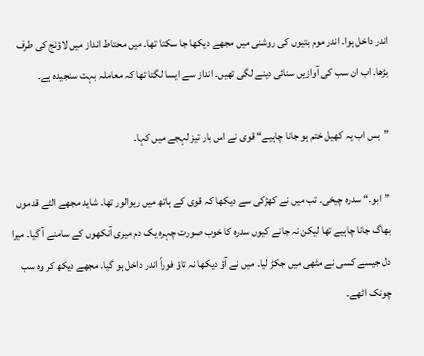اندر داخل ہوا۔ اندر موم بتیوں کی روشنی میں مجھے دیکھا جا سکتا تھا۔ میں محتاط انداز میں لاؤنج کی طرف بڑھا۔ اب ان سب کی آوازیں سنائی دینے لگی تھیں۔ انداز سے ایسا لگتا تھا کہ معاملہ بہت سنجیدہ ہے۔

”بس اب یہ کھیل ختم ہو جانا چاہیے“ قوی نے اس بار تیز لہجے میں کہا۔

”ابو۔“ سدرہ چیخی۔ تب میں نے کھڑکی سے دیکھا کہ قوی کے ہاتھ میں ریوالور تھا۔ شاید مجھے الٹے قدموں بھاگ جانا چاہیے تھا لیکن نہ جانے کیوں سدرہ کا خوب صورت چہرہ یک دم میری آنکھوں کے سامنے آ گیا۔ میرا دل جیسے کسی نے مٹھی میں جکڑ لیا۔ میں نے آؤ دیکھا نہ تاؤ فوراً اندر داخل ہو گیا۔ مجھے دیکھ کر وہ سب چونک اٹھے۔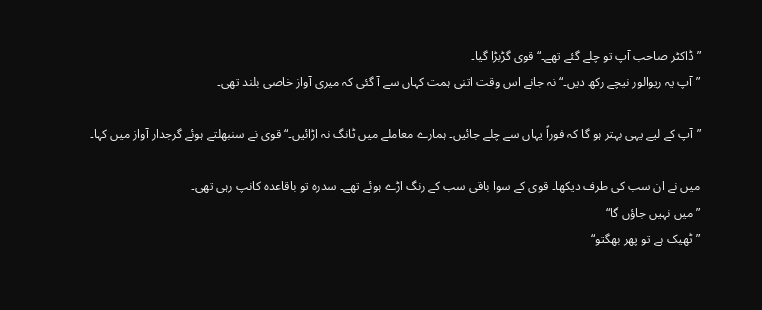”ڈاکٹر صاحب آپ تو چلے گئے تھے۔“ قوی گڑبڑا گیا۔
”آپ یہ ریوالور نیچے رکھ دیں۔“ نہ جانے اس وقت اتنی ہمت کہاں سے آ گئی کہ میری آواز خاصی بلند تھی۔

”آپ کے لیے یہی بہتر ہو گا کہ فوراً یہاں سے چلے جائیں۔ ہمارے معاملے میں ٹانگ نہ اڑائیں۔“ قوی نے سنبھلتے ہوئے گرجدار آواز میں کہا۔

میں نے ان سب کی طرف دیکھا۔ قوی کے سوا باقی سب کے رنگ اڑے ہوئے تھے۔ سدرہ تو باقاعدہ کانپ رہی تھی۔
”میں نہیں جاؤں گا“
”ٹھیک ہے تو پھر بھگتو“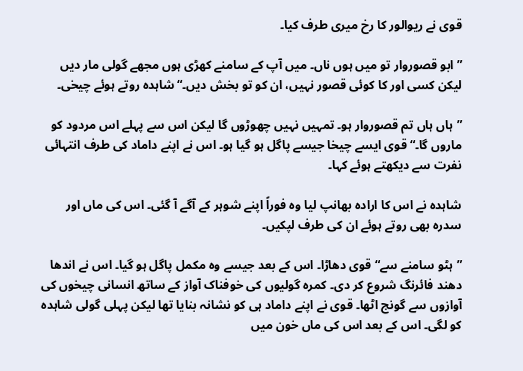قوی نے ریوالور کا رخ میری طرف کیا۔

”ابو قصوروار تو میں ہوں ناں۔ میں آپ کے سامنے کھڑی ہوں مجھے گولی مار دیں لیکن کسی اور کا کوئی قصور نہیں، ان کو تو بخش دیں۔“ شاہدہ روتے ہوئے چیخی۔

”ہاں ہاں تم قصوروار ہو۔ تمہیں نہیں چھوڑوں گا لیکن اس سے پہلے اس مردود کو ماروں گا۔“ قوی ایسے چیخا جیسے پاگل ہو گیا ہو۔ اس نے اپنے داماد کی طرف انتہائی نفرت سے دیکھتے ہوئے کہا۔

شاہدہ نے اس کا ارادہ بھانپ لیا وہ فوراً اپنے شوہر کے آگے آ گئی۔ اس کی ماں اور سدرہ بھی روتے ہوئے ان کی طرف لپکیں۔

”ہٹو سامنے سے“ قوی دھاڑا۔ اس کے بعد جیسے وہ مکمل پاگل ہو گیا۔ اس نے اندھا دھند فائرنگ شروع کر دی۔ کمرہ گولیوں کی خوفناک آواز کے ساتھ انسانی چیخوں کی آوازوں سے گونج اٹھا۔ قوی نے اپنے داماد ہی کو نشانہ بنایا تھا لیکن پہلی گولی شاہدہ کو لگی۔ اس کے بعد اس کی ماں خون میں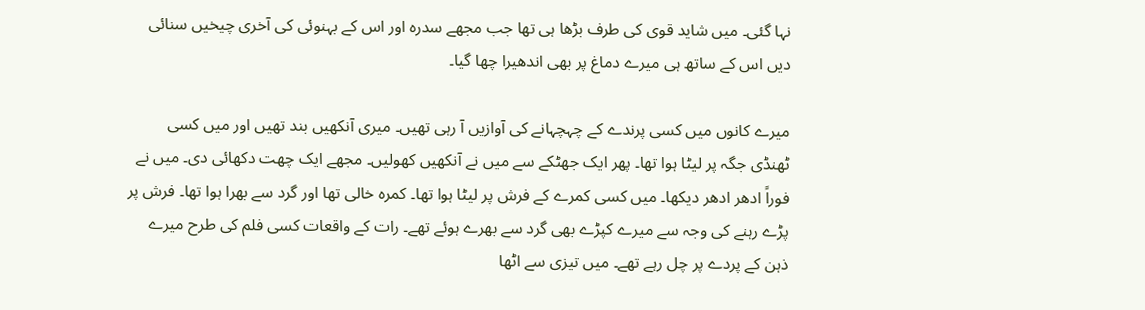نہا گئی۔ میں شاید قوی کی طرف بڑھا ہی تھا جب مجھے سدرہ اور اس کے بہنوئی کی آخری چیخیں سنائی دیں اس کے ساتھ ہی میرے دماغ پر بھی اندھیرا چھا گیا۔

میرے کانوں میں کسی پرندے کے چہچہانے کی آوازیں آ رہی تھیں۔ میری آنکھیں بند تھیں اور میں کسی ٹھنڈی جگہ پر لیٹا ہوا تھا۔ پھر ایک جھٹکے سے میں نے آنکھیں کھولیں۔ مجھے ایک چھت دکھائی دی۔ میں نے فوراً ادھر ادھر دیکھا۔ میں کسی کمرے کے فرش پر لیٹا ہوا تھا۔ کمرہ خالی تھا اور گرد سے بھرا ہوا تھا۔ فرش پر پڑے رہنے کی وجہ سے میرے کپڑے بھی گرد سے بھرے ہوئے تھے۔ رات کے واقعات کسی فلم کی طرح میرے ذہن کے پردے پر چل رہے تھے۔ میں تیزی سے اٹھا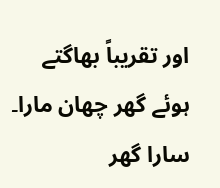اور تقریباً بھاگتے ہوئے گھر چھان مارا۔ سارا گھر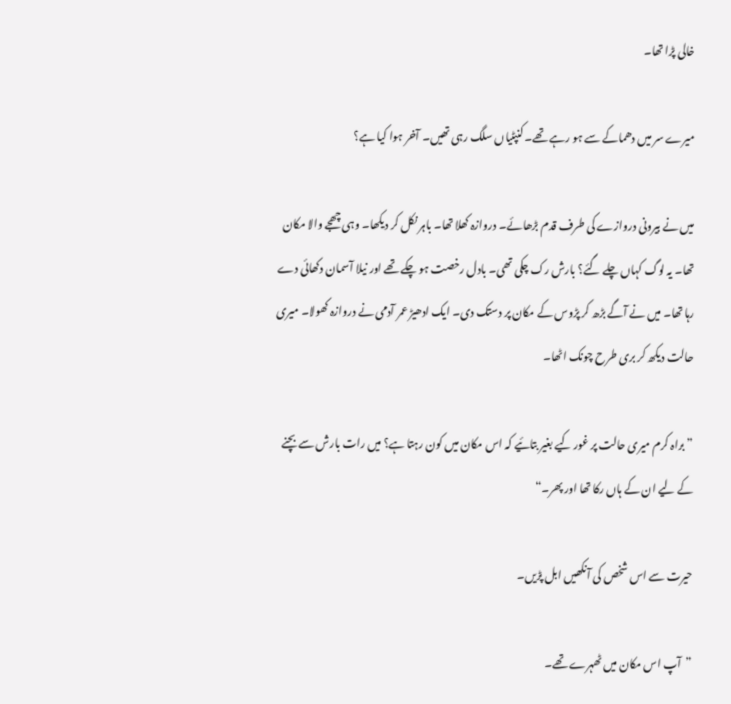خالی پڑا تھا۔

میرے سر میں دھماکے سے ہو رہے تھے۔ کنپٹیاں سلگ رہی تھیں۔ آخر ہوا کیا ہے؟

میں نے بیرونی دروازے کی طرف قدم بڑھائے۔ دروازہ کھلا تھا۔ باہر نکل کر دیکھا۔ وہی چھجے والا مکان تھا۔ یہ لوگ کہاں چلے گئے؟ بارش رک چکی تھی۔ بادل رخصت ہو چکے تھے اور نیلا آسمان دکھائی دے رہا تھا۔ میں نے آگے بڑھ کر پڑوس کے مکان پر دستک دی۔ ایک ادھیڑ عمر آدمی نے دروازہ کھولا۔ میری حالت دیکھ کر بری طرح چونک اٹھا۔

”براہ کرم میری حالت پر غور کیے بغیر بتائیے کہ اس مکان میں کون رہتا ہے؟ میں رات بارش سے بچنے کے لیے ان کے ہاں رکا تھا اور پھر۔“

حیرت سے اس شخص کی آنکھیں ابل پڑیں۔

”آپ اس مکان میں ٹھہرے تھے۔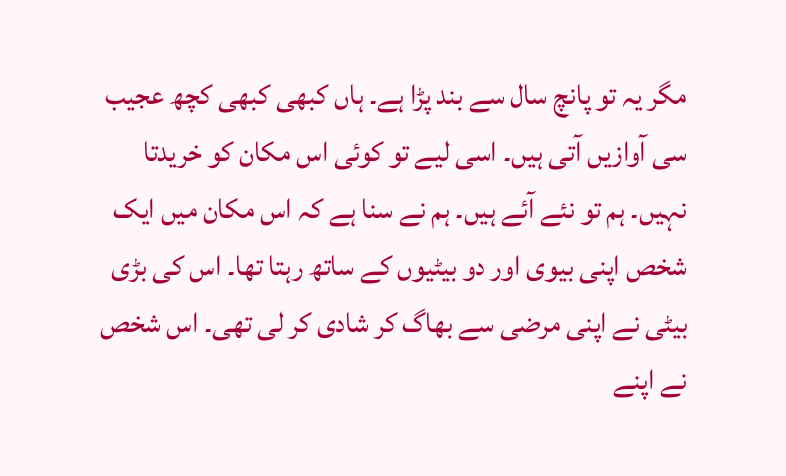مگر یہ تو پانچ سال سے بند پڑا ہے۔ ہاں کبھی کبھی کچھ عجیب سی آوازیں آتی ہیں۔ اسی لیے تو کوئی اس مکان کو خریدتا نہیں۔ ہم تو نئے آئے ہیں۔ ہم نے سنا ہے کہ اس مکان میں ایک شخص اپنی بیوی اور دو بیٹیوں کے ساتھ رہتا تھا۔ اس کی بڑی بیٹی نے اپنی مرضی سے بھاگ کر شادی کر لی تھی۔ اس شخص نے اپنے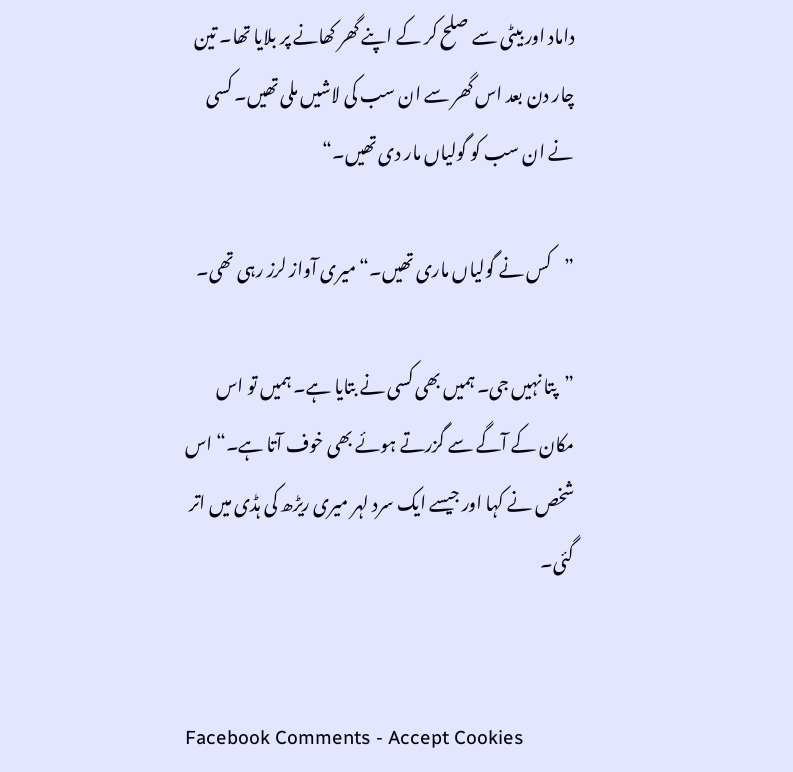داماد اور بیٹی سے صلح کر کے اپنے گھر کھانے پر بلایا تھا۔ تین چار دن بعد اس گھر سے ان سب کی لاشیں ملی تھیں۔ کسی نے ان سب کو گولیاں مار دی تھیں۔“

”کس نے گولیاں ماری تھیں۔“ میری آواز لرز رہی تھی۔

”پتا نہیں جی۔ ہمیں بھی کسی نے بتایا ہے۔ ہمیں تو اس مکان کے آگے سے گزرتے ہوئے بھی خوف آتا ہے۔“ اس شخص نے کہا اور جیسے ایک سرد لہر میری ریڑھ کی ہڈی میں اتر گئی۔


Facebook Comments - Accept Cookies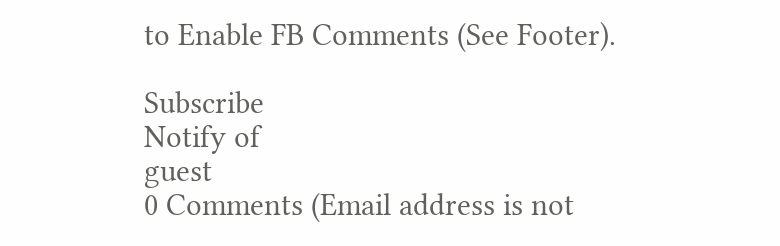to Enable FB Comments (See Footer).

Subscribe
Notify of
guest
0 Comments (Email address is not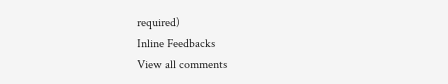required)
Inline Feedbacks
View all comments